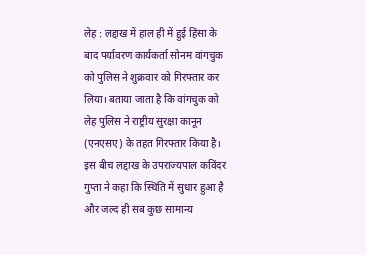लेह : लद्दाख में हाल ही में हुई हिंसा के बाद पर्यावरण कार्यकर्ता सोनम वांगचुक को पुलिस ने शुक्रवार को गिरफ्तार कर लिया। बताया जाता है कि वांगचुक को लेह पुलिस ने राष्ट्रीय सुरक्षा कानून (एनएसए) के तहत गिरफ्तार किया है। इस बीच लद्दाख के उपराज्यपाल कविंदर गुप्ता ने कहा कि स्थिति में सुधार हुआ है और जल्द ही सब कुछ सामान्य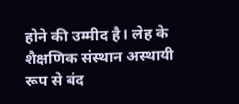होने की उम्मीद है। लेह के शैक्षणिक संस्थान अस्थायी रूप से बंद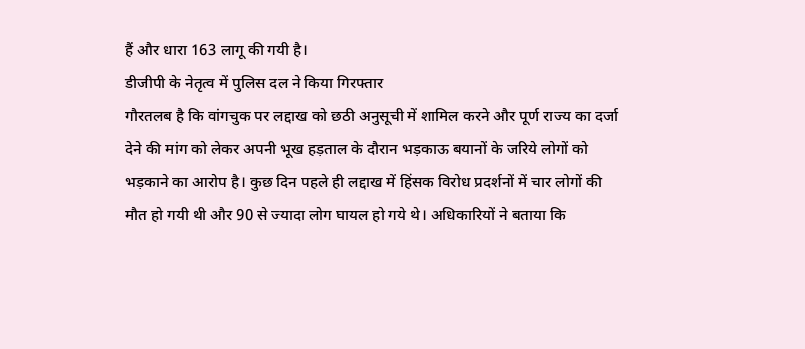हैं और धारा 163 लागू की गयी है।
डीजीपी के नेतृत्व में पुलिस दल ने किया गिरफ्तार
गौरतलब है कि वांगचुक पर लद्दाख को छठी अनुसूची में शामिल करने और पूर्ण राज्य का दर्जा देने की मांग को लेकर अपनी भूख हड़ताल के दौरान भड़काऊ बयानों के जरिये लोगों को भड़काने का आरोप है। कुछ दिन पहले ही लद्दाख में हिंसक विरोध प्रदर्शनों में चार लोगों की मौत हो गयी थी और 90 से ज्यादा लोग घायल हो गये थे। अधिकारियों ने बताया कि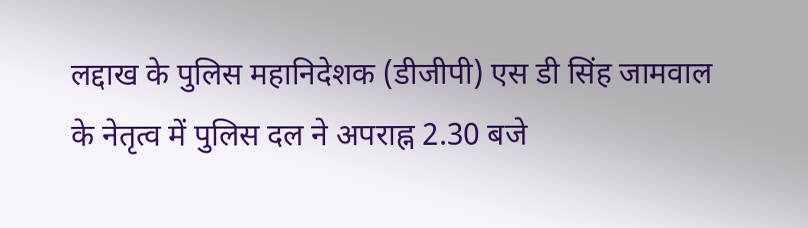लद्दाख के पुलिस महानिदेशक (डीजीपी) एस डी सिंह जामवाल के नेतृत्व में पुलिस दल ने अपराह्न 2.30 बजे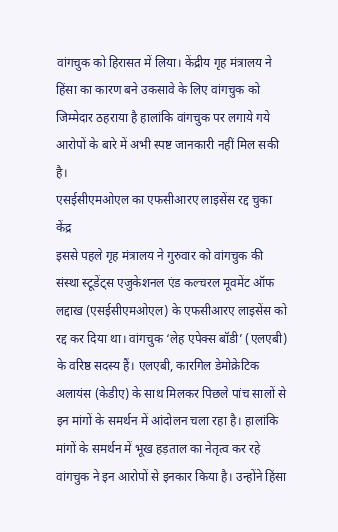वांगचुक को हिरासत में लिया। केंद्रीय गृह मंत्रालय ने हिंसा का कारण बने उकसावे के लिए वांगचुक को जिम्मेदार ठहराया है हालांकि वांगचुक पर लगाये गये आरोपों के बारे में अभी स्पष्ट जानकारी नहीं मिल सकी है।
एसईसीएमओएल का एफसीआरए लाइसेंस रद्द चुका केंद्र
इससे पहले गृह मंत्रालय ने गुरुवार को वांगचुक की संस्था स्टूडेंट्स एजुकेशनल एंड कल्चरल मूवमेंट ऑफ लद्दाख (एसईसीएमओएल) के एफसीआरए लाइसेंस को रद्द कर दिया था। वांगचुक ‘लेह एपेक्स बॉडी’ (एलएबी) के वरिष्ठ सदस्य हैं। एलएबी, कारगिल डेमोक्रेटिक अलायंस (केडीए) के साथ मिलकर पिछले पांच सालों से इन मांगों के समर्थन में आंदोलन चला रहा है। हालांकि मांगों के समर्थन में भूख हड़ताल का नेतृत्व कर रहे वांगचुक ने इन आरोपों से इनकार किया है। उन्होंने हिंसा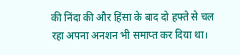की निंदा की और हिंसा के बाद दो हफ्ते से चल रहा अपना अनशन भी समाप्त कर दिया था।